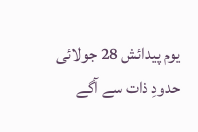یوم پیدائش 28 جولائی
حدودِ ذات سے آگے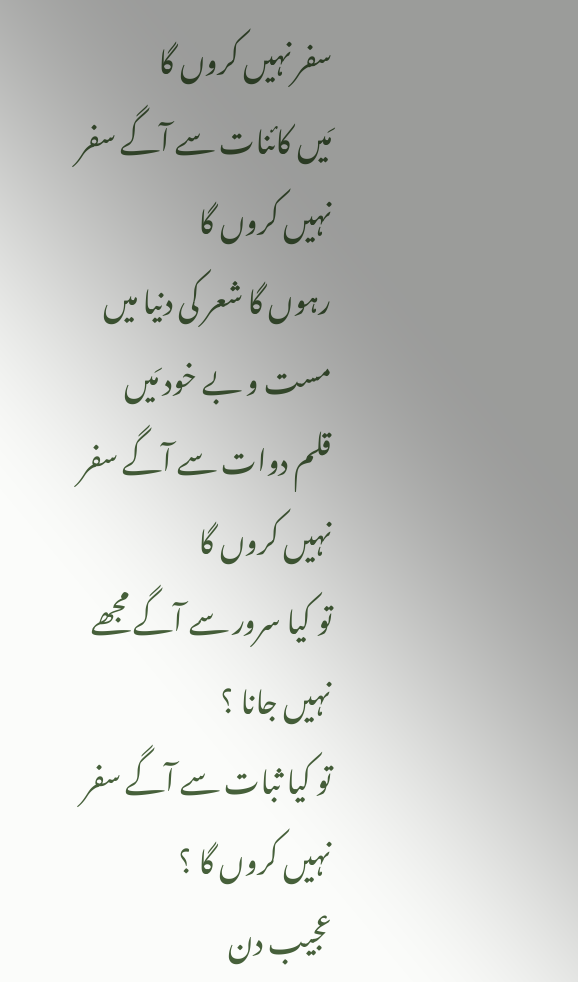سفر نہیں کروں گا
مَیں کائنات سے آگے سفر نہیں کروں گا
رہوں گا شعر کی دنیا میں مست و بے خود مَیں
قلم دوات سے آگے سفر نہیں کروں گا
تو کیا سرور سے آگے مجھے نہیں جانا ؟
تو کیا ثبات سے آگے سفر نہیں کروں گا ؟
عجیب دن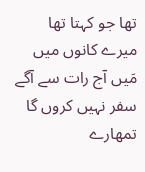تھا جو کہتا تھا میرے کانوں میں
مَیں آج رات سے آگے سفر نہیں کروں گا
تمھارے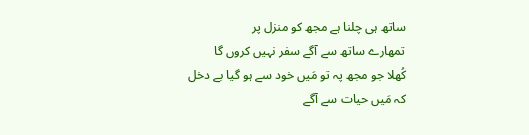ساتھ ہی چلنا ہے مجھ کو منزل پر
تمھارے ساتھ سے آگے سفر نہیں کروں گا
کُھلا جو مجھ پہ تو مَیں خود سے ہو گیا بے دخل
کہ مَیں حیات سے آگے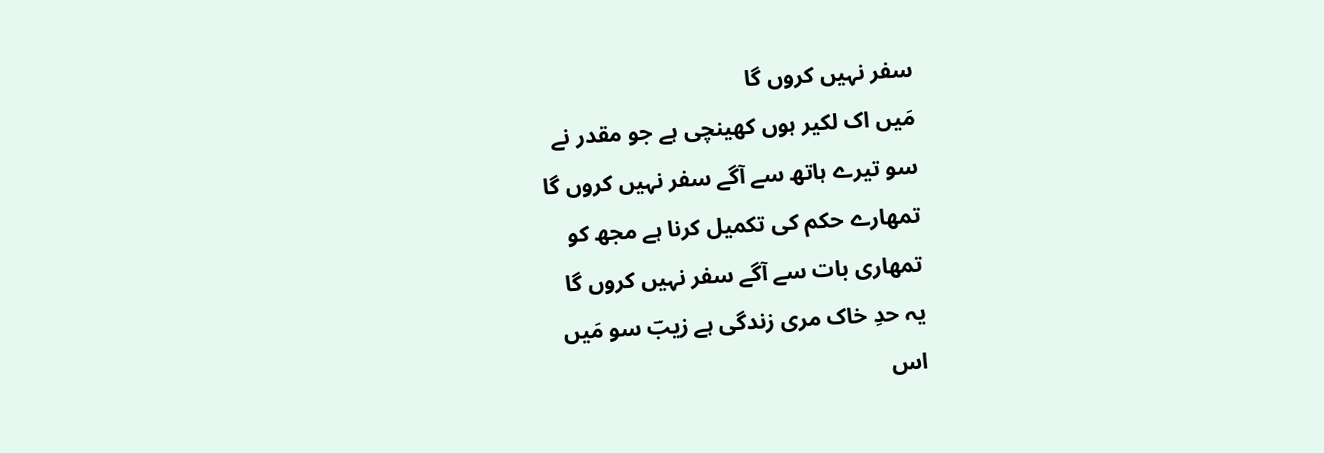سفر نہیں کروں گا
مَیں اک لکیر ہوں کھینچی ہے جو مقدر نے
سو تیرے ہاتھ سے آگے سفر نہیں کروں گا
تمھارے حکم کی تکمیل کرنا ہے مجھ کو
تمھاری بات سے آگے سفر نہیں کروں گا
یہ حدِ خاک مری زندگی ہے زیبؔ سو مَیں
اس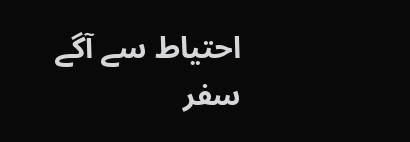احتیاط سے آگے سفر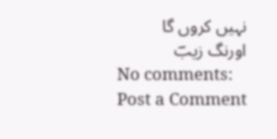نہیں کروں گا
اورنگ زیبؔ
No comments:
Post a Comment